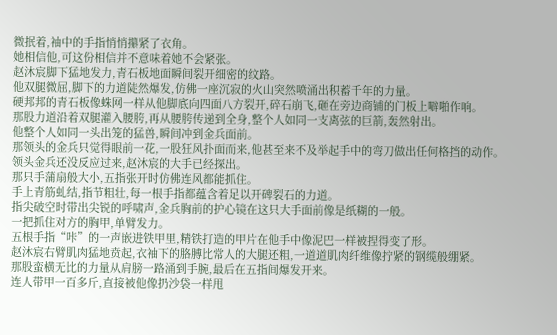微抿着,袖中的手指悄悄攥紧了衣角。
她相信他,可这份相信并不意味着她不会紧张。
赵沐宸脚下猛地发力,青石板地面瞬间裂开细密的纹路。
他双腿微屈,脚下的力道陡然爆发,仿佛一座沉寂的火山突然喷涌出积蓄千年的力量。
硬邦邦的青石板像蛛网一样从他脚底向四面八方裂开,碎石崩飞,砸在旁边商铺的门板上噼啪作响。
那股力道沿着双腿灌入腰胯,再从腰胯传递到全身,整个人如同一支离弦的巨箭,轰然射出。
他整个人如同一头出笼的猛兽,瞬间冲到金兵面前。
那领头的金兵只觉得眼前一花,一股狂风扑面而来,他甚至来不及举起手中的弯刀做出任何格挡的动作。
领头金兵还没反应过来,赵沐宸的大手已经探出。
那只手蒲扇般大小,五指张开时仿佛连风都能抓住。
手上青筋虬结,指节粗壮,每一根手指都蕴含着足以开碑裂石的力道。
指尖破空时带出尖锐的呼啸声,金兵胸前的护心镜在这只大手面前像是纸糊的一般。
一把抓住对方的胸甲,单臂发力。
五根手指“咔”的一声嵌进铁甲里,精铁打造的甲片在他手中像泥巴一样被捏得变了形。
赵沐宸右臂肌肉猛地贲起,衣袖下的胳膊比常人的大腿还粗,一道道肌肉纤维像拧紧的钢缆般绷紧。
那股蛮横无比的力量从肩膀一路涌到手腕,最后在五指间爆发开来。
连人带甲一百多斤,直接被他像扔沙袋一样甩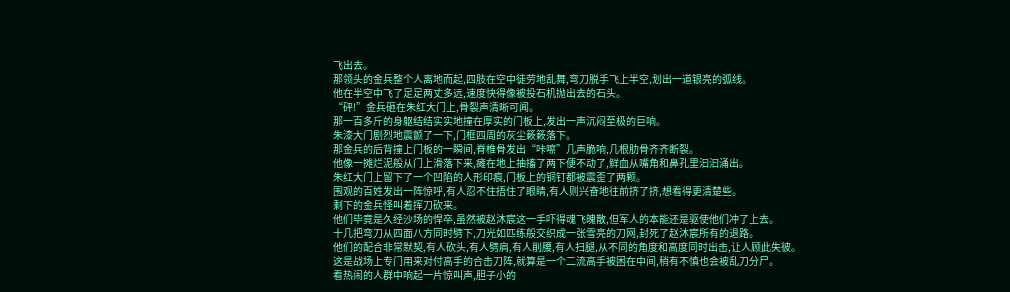飞出去。
那领头的金兵整个人离地而起,四肢在空中徒劳地乱舞,弯刀脱手飞上半空,划出一道银亮的弧线。
他在半空中飞了足足两丈多远,速度快得像被投石机抛出去的石头。
“砰!”金兵砸在朱红大门上,骨裂声清晰可闻。
那一百多斤的身躯结结实实地撞在厚实的门板上,发出一声沉闷至极的巨响。
朱漆大门剧烈地震颤了一下,门框四周的灰尘簌簌落下。
那金兵的后背撞上门板的一瞬间,脊椎骨发出“咔嚓”几声脆响,几根肋骨齐齐断裂。
他像一摊烂泥般从门上滑落下来,瘫在地上抽搐了两下便不动了,鲜血从嘴角和鼻孔里汩汩涌出。
朱红大门上留下了一个凹陷的人形印痕,门板上的铜钉都被震歪了两颗。
围观的百姓发出一阵惊呼,有人忍不住捂住了眼睛,有人则兴奋地往前挤了挤,想看得更清楚些。
剩下的金兵怪叫着挥刀砍来。
他们毕竟是久经沙场的悍卒,虽然被赵沐宸这一手吓得魂飞魄散,但军人的本能还是驱使他们冲了上去。
十几把弯刀从四面八方同时劈下,刀光如匹练般交织成一张雪亮的刀网,封死了赵沐宸所有的退路。
他们的配合非常默契,有人砍头,有人劈肩,有人削腰,有人扫腿,从不同的角度和高度同时出击,让人顾此失彼。
这是战场上专门用来对付高手的合击刀阵,就算是一个二流高手被困在中间,稍有不慎也会被乱刀分尸。
看热闹的人群中响起一片惊叫声,胆子小的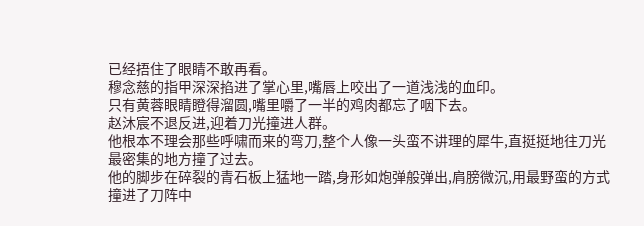已经捂住了眼睛不敢再看。
穆念慈的指甲深深掐进了掌心里,嘴唇上咬出了一道浅浅的血印。
只有黄蓉眼睛瞪得溜圆,嘴里嚼了一半的鸡肉都忘了咽下去。
赵沐宸不退反进,迎着刀光撞进人群。
他根本不理会那些呼啸而来的弯刀,整个人像一头蛮不讲理的犀牛,直挺挺地往刀光最密集的地方撞了过去。
他的脚步在碎裂的青石板上猛地一踏,身形如炮弹般弹出,肩膀微沉,用最野蛮的方式撞进了刀阵中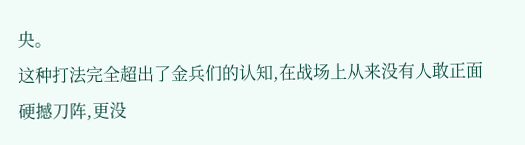央。
这种打法完全超出了金兵们的认知,在战场上从来没有人敢正面硬撼刀阵,更没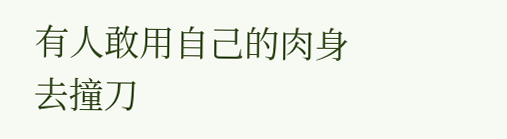有人敢用自己的肉身去撞刀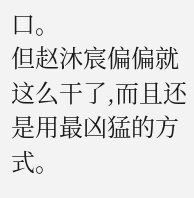口。
但赵沐宸偏偏就这么干了,而且还是用最凶猛的方式。